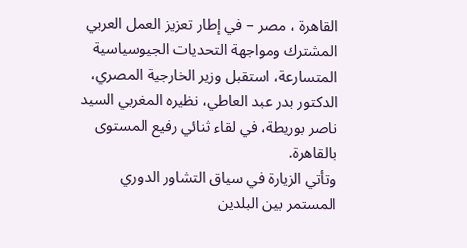القاهرة ، مصر – في إطار تعزيز العمل العربي المشترك ومواجهة التحديات الجيوسياسية المتسارعة، استقبل وزير الخارجية المصري، الدكتور بدر عبد العاطي، نظيره المغربي السيد ناصر بوريطة، في لقاء ثنائي رفيع المستوى بالقاهرة.
وتأتي الزيارة في سياق التشاور الدوري المستمر بين البلدين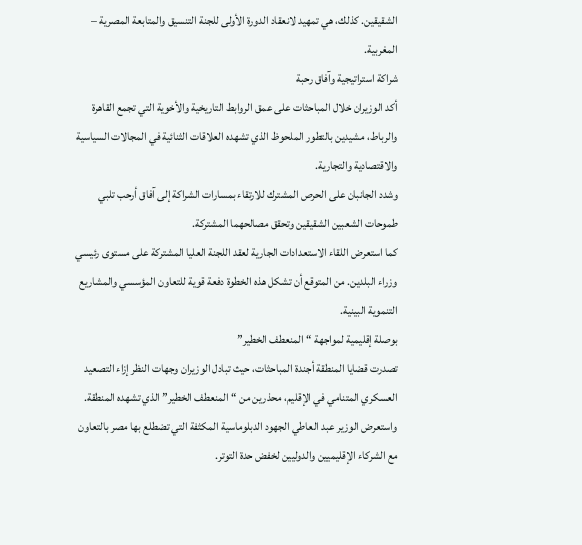الشقيقين. كذلك، هي تمهيد لانعقاد الدورة الأولى للجنة التنسيق والمتابعة المصرية – المغربية.
شراكة استراتيجية وآفاق رحبة
أكد الوزيران خلال المباحثات على عمق الروابط التاريخية والأخوية التي تجمع القاهرة والرباط، مشيدين بالتطور الملحوظ الذي تشهده العلاقات الثنائية في المجالات السياسية والاقتصادية والتجارية.
وشدد الجانبان على الحرص المشترك للارتقاء بمسارات الشراكة إلى آفاق أرحب تلبي طموحات الشعبين الشقيقين وتحقق مصالحهما المشتركة.
كما استعرض اللقاء الاستعدادات الجارية لعقد اللجنة العليا المشتركة على مستوى رئيسي وزراء البلدين. من المتوقع أن تشكل هذه الخطوة دفعة قوية للتعاون المؤسسي والمشاريع التنموية البينية.
بوصلة إقليمية لمواجهة “المنعطف الخطير”
تصدرت قضايا المنطقة أجندة المباحثات، حيث تبادل الوزيران وجهات النظر إزاء التصعيد العسكري المتنامي في الإقليم، محذرين من “المنعطف الخطير” الذي تشهده المنطقة.
واستعرض الوزير عبد العاطي الجهود الدبلوماسية المكثفة التي تضطلع بها مصر بالتعاون مع الشركاء الإقليميين والدوليين لخفض حدة التوتر.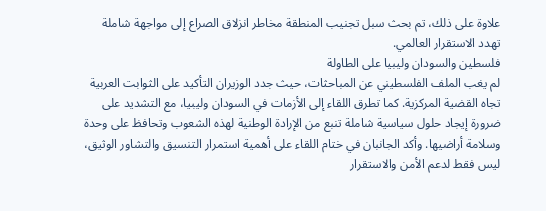علاوة على ذلك، تم بحث سبل تجنيب المنطقة مخاطر انزلاق الصراع إلى مواجهة شاملة تهدد الاستقرار العالمي.
فلسطين والسودان وليبيا على الطاولة
لم يغب الملف الفلسطيني عن المباحثات، حيث جدد الوزيران التأكيد على الثوابت العربية تجاه القضية المركزية. كما تطرق اللقاء إلى الأزمات في السودان وليبيا، مع التشديد على ضرورة إيجاد حلول سياسية شاملة تنبع من الإرادة الوطنية لهذه الشعوب وتحافظ على وحدة وسلامة أراضيها. وأكد الجانبان في ختام اللقاء على أهمية استمرار التنسيق والتشاور الوثيق، ليس فقط لدعم الأمن والاستقرار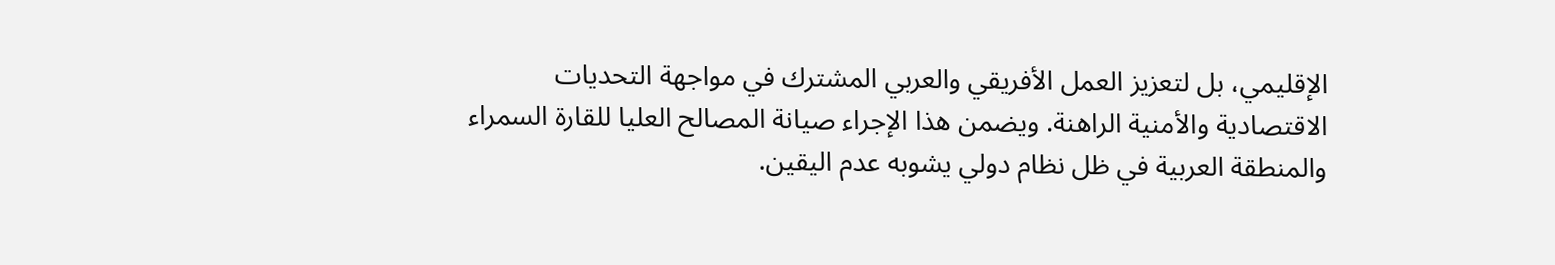الإقليمي، بل لتعزيز العمل الأفريقي والعربي المشترك في مواجهة التحديات الاقتصادية والأمنية الراهنة. ويضمن هذا الإجراء صيانة المصالح العليا للقارة السمراء والمنطقة العربية في ظل نظام دولي يشوبه عدم اليقين.